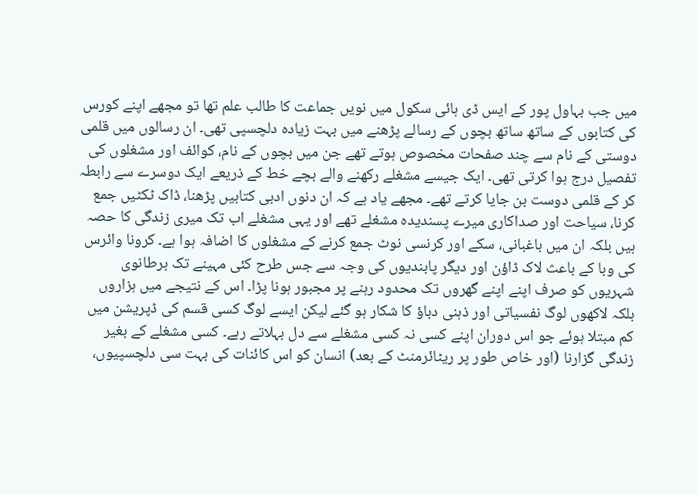میں جب بہاول پور کے ایس ڈی ہائی سکول میں نویں جماعت کا طالب علم تھا تو مجھے اپنے کورس کی کتابوں کے ساتھ ساتھ بچوں کے رسالے پڑھنے میں بہت زیادہ دلچسپی تھی۔ ان رسالوں میں قلمی دوستی کے نام سے چند صفحات مخصوص ہوتے تھے جن میں بچوں کے نام، کوائف اور مشغلوں کی تفصیل درج ہوا کرتی تھی۔ ایک جیسے مشغلے رکھنے والے بچے خط کے ذریعے ایک دوسرے سے رابطہ کر کے قلمی دوست بن جایا کرتے تھے۔ مجھے یاد ہے کہ ان دنوں ادبی کتابیں پڑھنا، ڈاک ٹکٹیں جمع کرنا، سیاحت اور صداکاری میرے پسندیدہ مشغلے تھے اور یہی مشغلے اب تک میری زندگی کا حصہ ہیں بلکہ ان میں باغبانی، سکے اور کرنسی نوٹ جمع کرنے کے مشغلوں کا اضافہ ہوا ہے۔ کرونا وائرس کی وبا کے باعث لاک ڈاؤن اور دیگر پابندیوں کی وجہ سے جس طرح کئی مہینے تک برطانوی شہریوں کو صرف اپنے اپنے گھروں تک محدود رہنے پر مجبور ہونا پڑا۔ اس کے نتیجے میں ہزاروں بلکہ لاکھوں لوگ نفسیاتی اور ذہنی دباؤ کا شکار ہو گئے لیکن ایسے لوگ کسی قسم کی ڈپریشن میں کم مبتلا ہوئے جو اس دوران اپنے کسی نہ کسی مشغلے سے دل بہلاتے رہے۔ کسی مشغلے کے بغیر زندگی گزارنا (اور خاص طور پر ریٹائرمنٹ کے بعد) انسان کو اس کائنات کی بہت سی دلچسپیوں،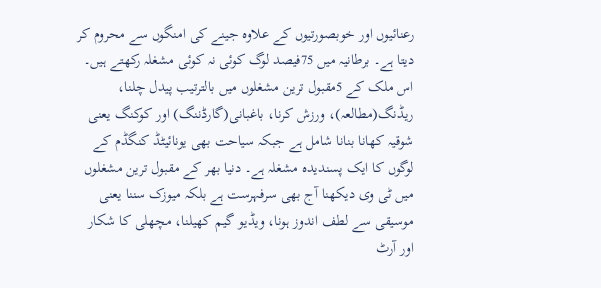رعنائیوں اور خوبصورتیوں کے علاوہ جینے کی امنگوں سے محروم کر دیتا ہے۔ برطانیہ میں 75فیصد لوگ کوئی نہ کوئی مشغلہ رکھتے ہیں۔ اس ملک کے 5مقبول ترین مشغلوں میں بالترتیب پیدل چلنا، ریڈنگ(مطالعہ)، ورزش کرنا، باغبانی(گارڈننگ) اور کوکنگ یعنی شوقیہ کھانا بنانا شامل ہے جبکہ سیاحت بھی یونائیٹڈ کنگڈم کے لوگوں کا ایک پسندیدہ مشغلہ ہے۔ دنیا بھر کے مقبول ترین مشغلوں میں ٹی وی دیکھنا آج بھی سرفہرست ہے بلکہ میوزک سننا یعنی موسیقی سے لطف اندوز ہونا، ویڈیو گیم کھیلنا، مچھلی کا شکار اور آرٹ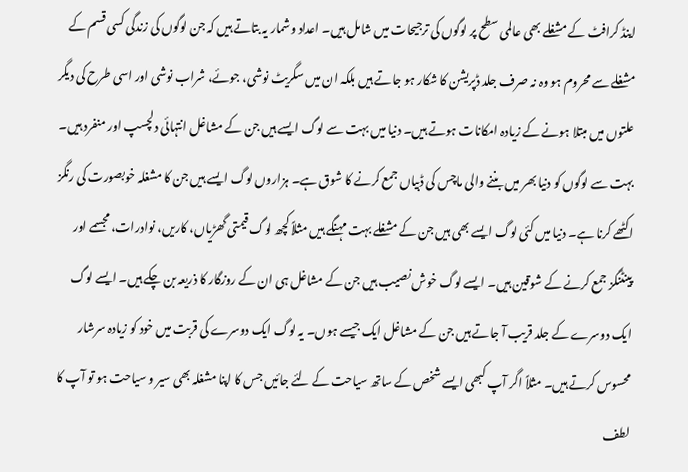اینڈ کرافٹ کے مشغلے بھی عالمی سطح پر لوگوں کی ترجیحات میں شامل ہیں۔ اعداد وشمار یہ بتاتے ہیں کہ جن لوگوں کی زندگی کسی قسم کے مشغلے سے محروم ہو وہ نہ صرف جلد ڈپریشن کا شکار ہو جاتے ہیں بلکہ ان میں سگریٹ نوشی، جوئے، شراب نوشی اور اسی طرح کی دیگر علتوں میں مبتلا ہونے کے زیادہ امکانات ہوتے ہیں۔ دنیا میں بہت سے لوگ ایسے ہیں جن کے مشاغل انتہائی دلچسپ اور منفرد ہیں۔ بہت سے لوگوں کو دنیا بھر میں بننے والی ماچس کی ڈبیاں جمع کرنے کا شوق ہے۔ ہزاروں لوگ ایسے ہیں جن کا مشغلہ خوبصورت کی رنگز اکٹھے کرنا ہے۔ دنیا میں کئی لوگ ایسے بھی ہیں جن کے مشغلے بہت مہنگے ہیں مثلاً کچھ لوگ قیمتی گھڑیاں، کاریں، نوادرات، مجسمے اور پینٹنگز جمع کرنے کے شوقین ہیں۔ ایسے لوگ خوش نصیب ہیں جن کے مشاغل ہی ان کے روزگار کا ذریعہ بن چکے ہیں۔ ایسے لوگ ایک دوسرے کے جلد قریب آ جاتے ہیں جن کے مشاغل ایک جیسے ہوں۔ یہ لوگ ایک دوسرے کی قربت میں خود کو زیادہ سرشار محسوس کرتے ہیں۔ مثلاً اگر آپ کبھی ایسے شخص کے ساتھ سیاحت کے لئے جائیں جس کا اپنا مشغلہ بھی سیر و سیاحت ہو تو آپ کا لطف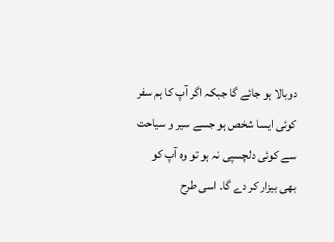دوبالا ہو جائے گا جبکہ اگر آپ کا ہم سفر کوئی ایسا شخص ہو جسے سیر و سیاحت سے کوئی دلچسپی نہ ہو تو وہ آپ کو بھی بیزار کر دے گا۔ اسی طرح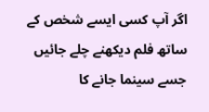اگر آپ کسی ایسے شخص کے ساتھ فلم دیکھنے چلے جائیں جسے سینما جانے کا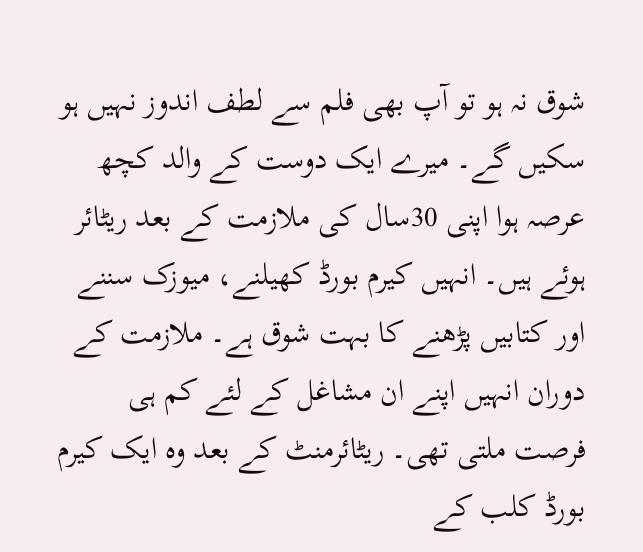شوق نہ ہو تو آپ بھی فلم سے لطف اندوز نہیں ہو سکیں گے۔ میرے ایک دوست کے والد کچھ عرصہ ہوا اپنی 30سال کی ملازمت کے بعد ریٹائر ہوئے ہیں۔ انہیں کیرم بورڈ کھیلنے، میوزک سننے اور کتابیں پڑھنے کا بہت شوق ہے۔ ملازمت کے دوران انہیں اپنے ان مشاغل کے لئے کم ہی فرصت ملتی تھی۔ ریٹائرمنٹ کے بعد وہ ایک کیرم بورڈ کلب کے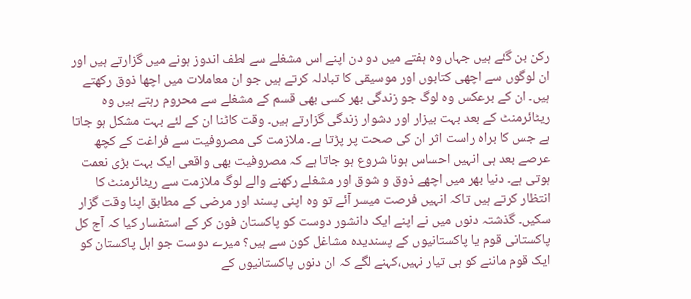رکن بن گئے ہیں جہاں وہ ہفتے میں دو دن اپنے اس مشغلے سے لطف اندوز ہونے میں گزارتے ہیں اور ان لوگوں سے اچھی کتابوں اور موسیقی کا تبادلہ کرتے ہیں جو ان معاملات میں اچھا ذوق رکھتے ہیں۔ ان کے برعکس وہ لوگ جو زندگی بھر کسی بھی قسم کے مشغلے سے محروم رہتے ہیں وہ ریٹائرمنٹ کے بعد بہت بیزار اور دشوار زندگی گزارتے ہیں۔ وقت کاٹنا ان کے لئے بہت مشکل ہو جاتا ہے جس کا براہ راست اثر ان کی صحت پر پڑتا ہے۔ ملازمت کی مصروفیت سے فراغت کے کچھ عرصے بعد ہی انہیں احساس ہونا شروع ہو جاتا ہے کہ مصروفیت بھی واقعی ایک بہت بڑی نعمت ہوتی ہے۔ دنیا بھر میں اچھے ذوق و شوق اور مشغلے رکھنے والے لوگ ملازمت سے ریٹائرمنٹ کا انتظار کرتے ہیں تاکہ انہیں فرصت میسر آئے تو وہ اپنی پسند اور مرضی کے مطابق اپنا وقت گزار سکیں۔ گذشتہ دنوں میں نے اپنے ایک دانشور دوست کو پاکستان فون کر کے استفسار کیا کہ آج کل پاکستانی قوم یا پاکستانیوں کے پسندیدہ مشاغل کون سے ہیں؟ میرے دوست جو اہل پاکستان کو ایک قوم ماننے کو ہی تیار نہیں،کہنے لگے کہ ان دنوں پاکستانیوں کے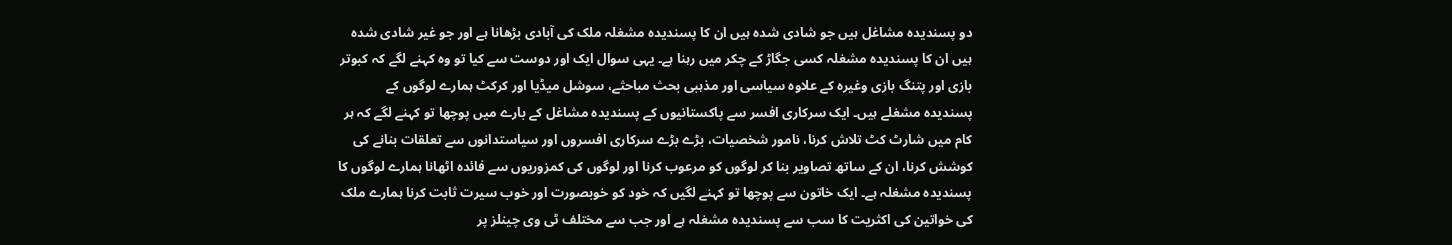دو پسندیدہ مشاغل ہیں جو شادی شدہ ہیں ان کا پسندیدہ مشغلہ ملک کی آبادی بڑھانا ہے اور جو غیر شادی شدہ ہیں ان کا پسندیدہ مشغلہ کسی جگاڑ کے چکر میں رہنا ہے۔ یہی سوال ایک اور دوست سے کیا تو وہ کہنے لگے کہ کبوتر بازی اور پتنگ بازی وغیرہ کے علاوہ سیاسی اور مذہبی بحث مباحثے، سوشل میڈیا اور کرکٹ ہمارے لوگوں کے پسندیدہ مشغلے ہیں۔ ایک سرکاری افسر سے پاکستانیوں کے پسندیدہ مشاغل کے بارے میں پوچھا تو کہنے لگے کہ ہر کام میں شارٹ کٹ تلاش کرنا، نامور شخصیات، بڑے بڑے سرکاری افسروں اور سیاستدانوں سے تعلقات بنانے کی کوشش کرنا، ان کے ساتھ تصاویر بنا کر لوگوں کو مرعوب کرنا اور لوگوں کی کمزوریوں سے فائدہ اٹھانا ہمارے لوگوں کا پسندیدہ مشغلہ ہے۔ ایک خاتون سے پوچھا تو کہنے لگیں کہ خود کو خوبصورت اور خوب سیرت ثابت کرنا ہمارے ملک کی خواتین کی اکثریت کا سب سے پسندیدہ مشغلہ ہے اور جب سے مختلف ٹی وی چینلز پر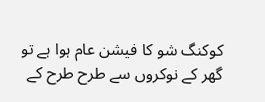کوکنگ شو کا فیشن عام ہوا ہے تو گھر کے نوکروں سے طرح طرح کے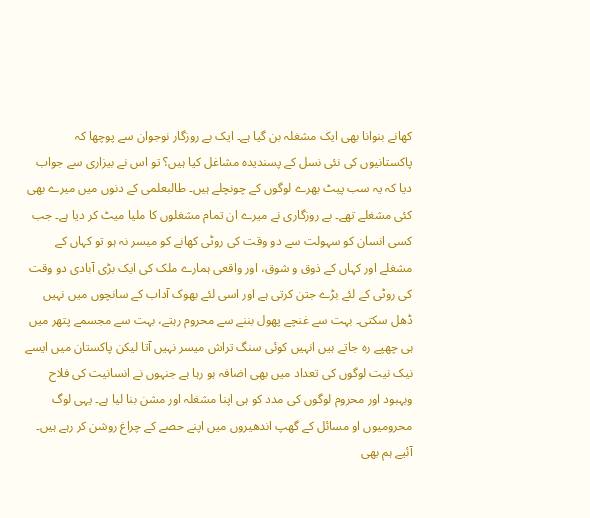کھانے بنوانا بھی ایک مشغلہ بن گیا ہے۔ ایک بے روزگار نوجوان سے پوچھا کہ پاکستانیوں کی نئی نسل کے پسندیدہ مشاغل کیا ہیں؟ تو اس نے بیزاری سے جواب دیا کہ یہ سب پیٹ بھرے لوگوں کے چونچلے ہیں۔ طالبعلمی کے دنوں میں میرے بھی کئی مشغلے تھے۔ بے روزگاری نے میرے ان تمام مشغلوں کا ملیا میٹ کر دیا ہے۔ جب کسی انسان کو سہولت سے دو وقت کی روٹی کھانے کو میسر نہ ہو تو کہاں کے مشغلے اور کہاں کے ذوق و شوق، اور واقعی ہمارے ملک کی ایک بڑی آبادی دو وقت کی روٹی کے لئے بڑے جتن کرتی ہے اور اسی لئے بھوک آداب کے سانچوں میں نہیں ڈھل سکتی۔ بہت سے غنچے پھول بننے سے محروم رہتے، بہت سے مجسمے پتھر میں ہی چھپے رہ جاتے ہیں انہیں کوئی سنگ تراش میسر نہیں آتا لیکن پاکستان میں ایسے نیک نیت لوگوں کی تعداد میں بھی اضافہ ہو رہا ہے جنہوں نے انسانیت کی فلاح وبہبود اور محروم لوگوں کی مدد کو ہی اپنا مشغلہ اور مشن بنا لیا ہے۔ یہی لوگ محرومیوں او مسائل کے گھپ اندھیروں میں اپنے حصے کے چراغ روشن کر رہے ہیں۔ آئیے ہم بھی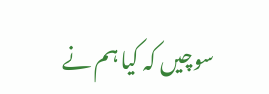سوچیں کہ کیا ہم نے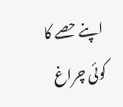اپنے حصے کا کوئی چراغ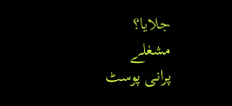جلایا؟
مشغلے
پرانی پوسٹ